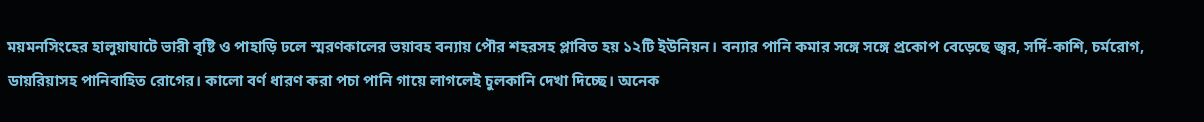ময়মনসিংহের হালুয়াঘাটে ভারী বৃষ্টি ও পাহাড়ি ঢলে স্মরণকালের ভয়াবহ বন্যায় পৌর শহরসহ প্লাবিত হয় ১২টি ইউনিয়ন। বন্যার পানি কমার সঙ্গে সঙ্গে প্রকোপ বেড়েছে জ্বর, সর্দি-কাশি, চর্মরোগ, ডায়রিয়াসহ পানিবাহিত রোগের। কালো বর্ণ ধারণ করা পচা পানি গায়ে লাগলেই চুলকানি দেখা দিচ্ছে। অনেক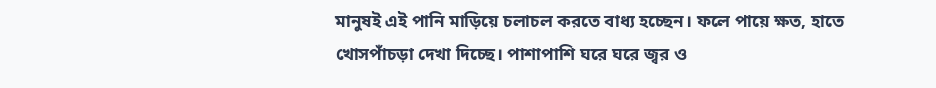মানুষই এই পানি মাড়িয়ে চলাচল করতে বাধ্য হচ্ছেন। ফলে পায়ে ক্ষত, হাতে খোসপাঁচড়া দেখা দিচ্ছে। পাশাপাশি ঘরে ঘরে জ্বর ও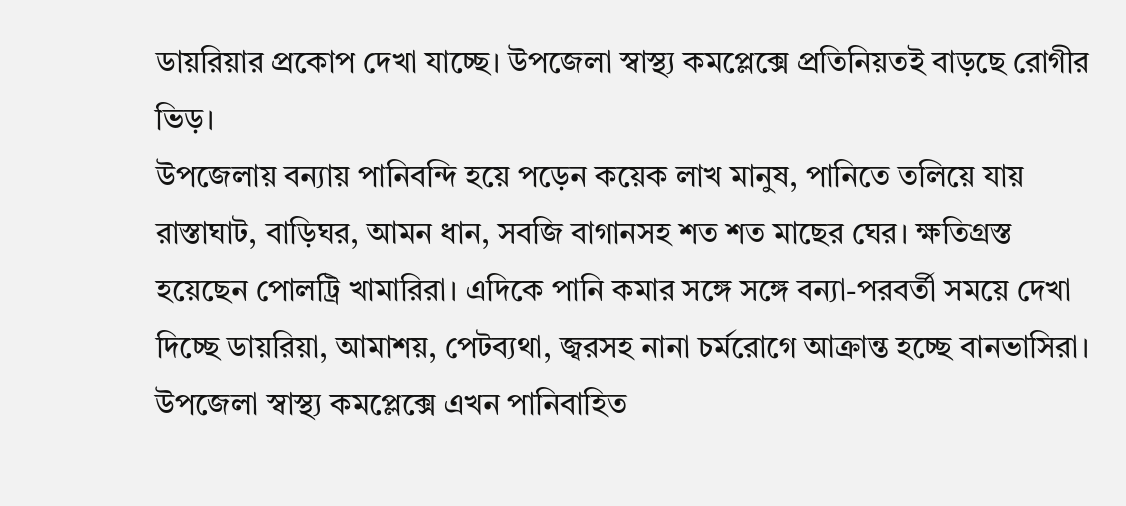ডায়রিয়ার প্রকোপ দেখা যাচ্ছে। উপজেলা স্বাস্থ্য কমপ্লেক্সে প্রতিনিয়তই বাড়ছে রোগীর ভিড়।
উপজেলায় বন্যায় পানিবন্দি হয়ে পড়েন কয়েক লাখ মানুষ, পানিতে তলিয়ে যায় রাস্তাঘাট, বাড়িঘর, আমন ধান, সবজি বাগানসহ শত শত মাছের ঘের। ক্ষতিগ্রস্ত হয়েছেন পোলট্রি খামারিরা। এদিকে পানি কমার সঙ্গে সঙ্গে বন্যা-পরবর্তী সময়ে দেখা দিচ্ছে ডায়রিয়া, আমাশয়, পেটব্যথা, জ্বরসহ নানা চর্মরোগে আক্রান্ত হচ্ছে বানভাসিরা।
উপজেলা স্বাস্থ্য কমপ্লেক্সে এখন পানিবাহিত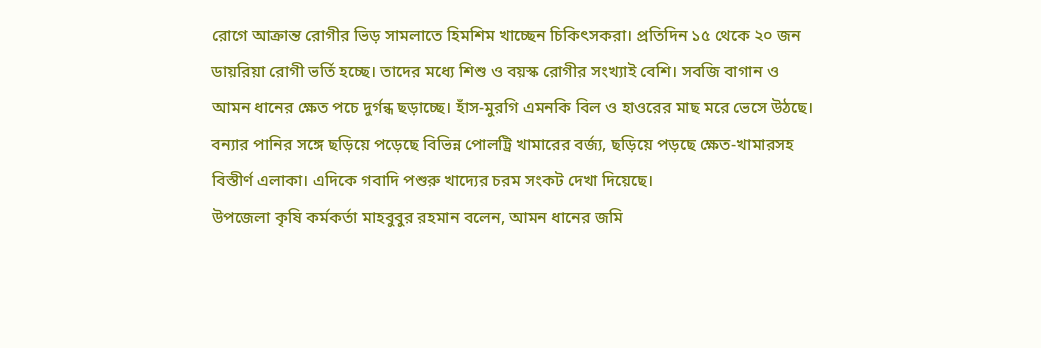রোগে আক্রান্ত রোগীর ভিড় সামলাতে হিমশিম খাচ্ছেন চিকিৎসকরা। প্রতিদিন ১৫ থেকে ২০ জন ডায়রিয়া রোগী ভর্তি হচ্ছে। তাদের মধ্যে শিশু ও বয়স্ক রোগীর সংখ্যাই বেশি। সবজি বাগান ও আমন ধানের ক্ষেত পচে দুর্গন্ধ ছড়াচ্ছে। হাঁস-মুরগি এমনকি বিল ও হাওরের মাছ মরে ভেসে উঠছে। বন্যার পানির সঙ্গে ছড়িয়ে পড়েছে বিভিন্ন পোলট্রি খামারের বর্জ্য, ছড়িয়ে পড়ছে ক্ষেত-খামারসহ বিস্তীর্ণ এলাকা। এদিকে গবাদি পশুরু খাদ্যের চরম সংকট দেখা দিয়েছে।
উপজেলা কৃষি কর্মকর্তা মাহবুবুর রহমান বলেন, আমন ধানের জমি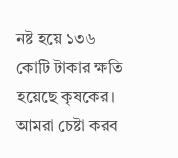নষ্ট হয়ে ১৩৬ কোটি টাকার ক্ষতি হয়েছে কৃষকের। আমরা চেষ্টা করব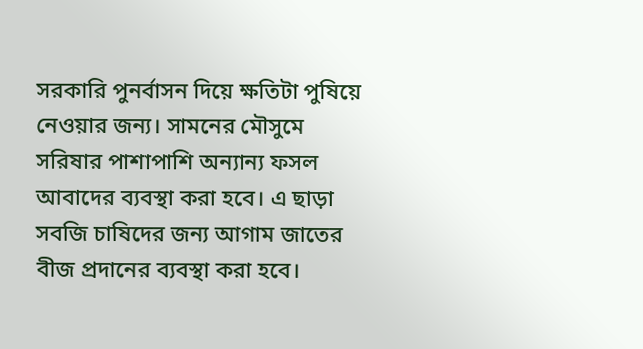সরকারি পুনর্বাসন দিয়ে ক্ষতিটা পুষিয়ে নেওয়ার জন্য। সামনের মৌসুমে সরিষার পাশাপাশি অন্যান্য ফসল আবাদের ব্যবস্থা করা হবে। এ ছাড়া সবজি চাষিদের জন্য আগাম জাতের বীজ প্রদানের ব্যবস্থা করা হবে।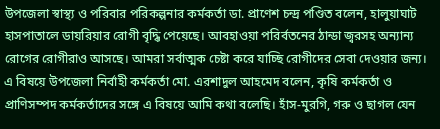উপজেলা স্বাস্থ্য ও পরিবার পরিকল্পনার কর্মকর্তা ডা. প্রাণেশ চন্দ্র পণ্ডিত বলেন, হালুয়াঘাট হাসপাতালে ডায়রিয়ার রোগী বৃদ্ধি পেয়েছে। আবহাওয়া পরির্বতনের ঠান্ডা জ্বরসহ অন্যান্য রোগের রোগীরাও আসছে। আমরা সর্বাত্মক চেষ্টা করে যাচ্ছি রোগীদের সেবা দেওয়ার জন্য।
এ বিষয়ে উপজেলা নির্বাহী কর্মকর্তা মো. এরশাদুল আহমেদ বলেন, কৃষি কর্মকর্তা ও প্রাণিসম্পদ কর্মকর্তাদের সঙ্গে এ বিষয়ে আমি কথা বলেছি। হাঁস-মুরগি, গরু ও ছাগল যেন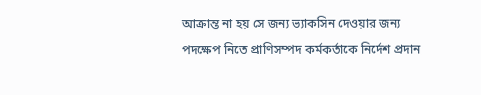আক্রান্ত না হয় সে জন্য ভ্যাকসিন দেওয়ার জন্য পদক্ষেপ নিতে প্রাণিসম্পদ কর্মকর্তাকে নির্দেশ প্রদান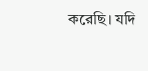করেছি। যদি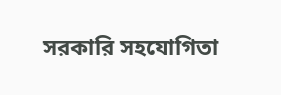সরকারি সহযোগিতা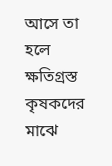আসে তা হলে ক্ষতিগ্রস্ত কৃষকদের মাঝে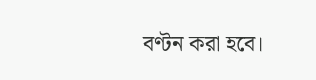বণ্টন করা হবে।